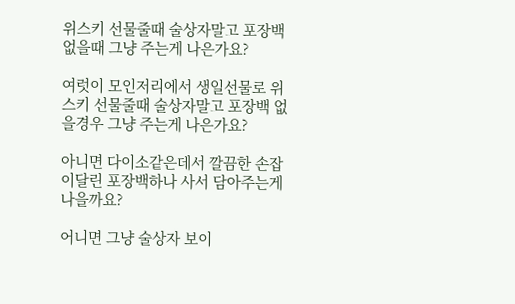위스키 선물줄때 술상자말고 포장백 없을때 그냥 주는게 나은가요?

여럿이 모인저리에서 생일선물로 위스키 선물줄때 술상자말고 포장백 없을경우 그냥 주는게 나은가요?

아니면 다이소같은데서 깔끔한 손잡이달린 포장백하나 사서 담아주는게 나을까요?

어니면 그냥 술상자 보이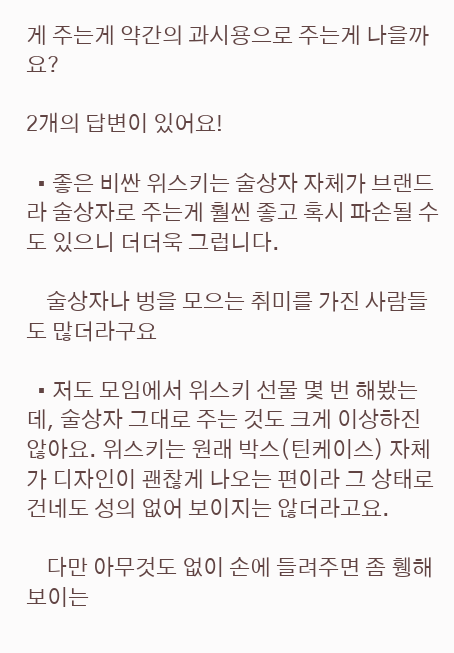게 주는게 약간의 과시용으로 주는게 나을까요?

2개의 답변이 있어요!

  • 좋은 비싼 위스키는 술상자 자체가 브랜드라 술상자로 주는게 훨씬 좋고 혹시 파손될 수도 있으니 더더욱 그럽니다.

    술상자나 벙을 모으는 취미를 가진 사람들도 많더라구요

  • 저도 모임에서 위스키 선물 몇 번 해봤는데, 술상자 그대로 주는 것도 크게 이상하진 않아요. 위스키는 원래 박스(틴케이스) 자체가 디자인이 괜찮게 나오는 편이라 그 상태로 건네도 성의 없어 보이지는 않더라고요.

    다만 아무것도 없이 손에 들려주면 좀 휑해 보이는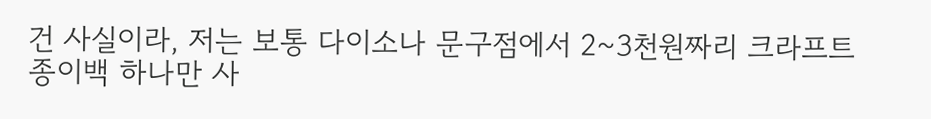건 사실이라, 저는 보통 다이소나 문구점에서 2~3천원짜리 크라프트 종이백 하나만 사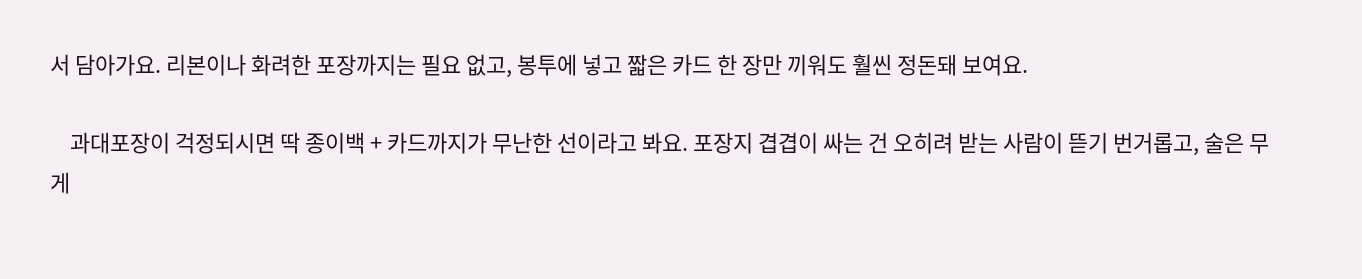서 담아가요. 리본이나 화려한 포장까지는 필요 없고, 봉투에 넣고 짧은 카드 한 장만 끼워도 훨씬 정돈돼 보여요.

    과대포장이 걱정되시면 딱 종이백 + 카드까지가 무난한 선이라고 봐요. 포장지 겹겹이 싸는 건 오히려 받는 사람이 뜯기 번거롭고, 술은 무게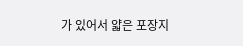가 있어서 얇은 포장지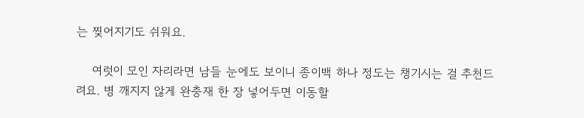는 찢어지기도 쉬워요.

    여럿이 모인 자리라면 남들 눈에도 보이니 종이백 하나 정도는 챙기시는 걸 추천드려요. 병 깨지지 않게 완충재 한 장 넣어두면 이동할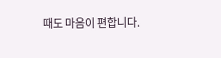때도 마음이 편합니다.